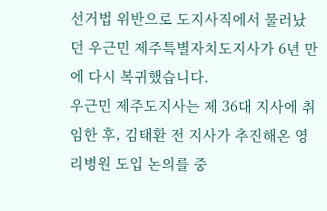선거법 위반으로 도지사직에서 물러났던 우근민 제주특별자치도지사가 6년 만에 다시 복귀했습니다.
우근민 제주도지사는 제 36대 지사에 취임한 후, 김태환 전 지사가 추진해온 영리병원 도입 논의를 중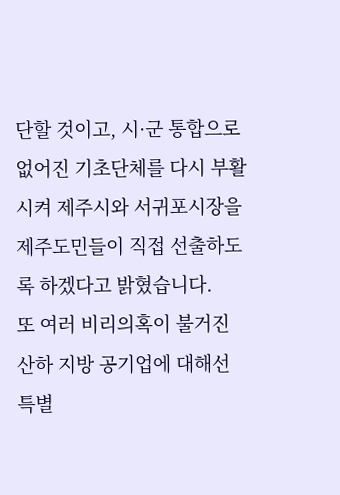단할 것이고, 시·군 통합으로 없어진 기초단체를 다시 부활시켜 제주시와 서귀포시장을 제주도민들이 직접 선출하도록 하겠다고 밝혔습니다.
또 여러 비리의혹이 불거진 산하 지방 공기업에 대해선 특별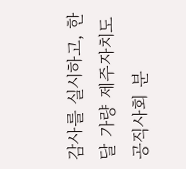감사를 실시하고, 한 달 가량 제주자치도 공직사회 분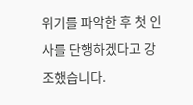위기를 파악한 후 첫 인사를 단행하겠다고 강조했습니다.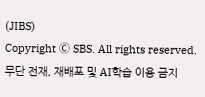(JIBS)
Copyright Ⓒ SBS. All rights reserved.무단 전재, 재배포 및 AI학습 이용 금지